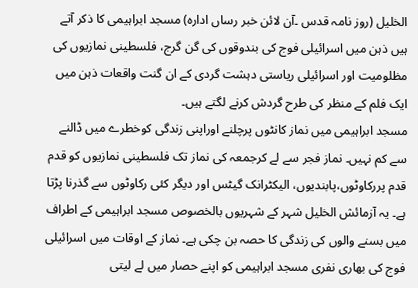الخلیل (روز نامہ قدس ۔آن لائن خبر رساں ادارہ) مسجد ابراہیمی کا ذکر آتے ہیں ذہن میں اسرائیلی فوج کی بندوقوں کی گن گرج، فلسطینی نمازیوں کی مظلومیت اور اسرائیلی ریاستی دہشت گردی کے ان گنت واقعات ذہن میں ایک فلم کے منظر کی طرح گردش کرنے لگتے ہیں۔
مسجد ابراہیمی میں نماز کانٹوں پرچلنے اوراپنی زندگی کوخطرے میں ڈالنے سے کم نہیں۔ نماز فجر سے لے کرجمعہ کی نماز تک فلسطینی نمازیوں کو قدم قدم پررکاوٹوں،پابندیوں، الیکٹرانک گیٹس اور دیگر کئی رکاوٹوں سے گذرنا پڑتا ہے۔ یہ آزمائش الخلیل شہر کے شہریوں بالخصوص مسجد ابراہیمی کے اطراف میں بسنے والوں کی زندگی کا حصہ بن چکی ہے۔ نماز کے اوقات میں اسرائیلی فوج کی بھاری نفری مسجد ابراہیمی کو اپنے حصار میں لے لیتی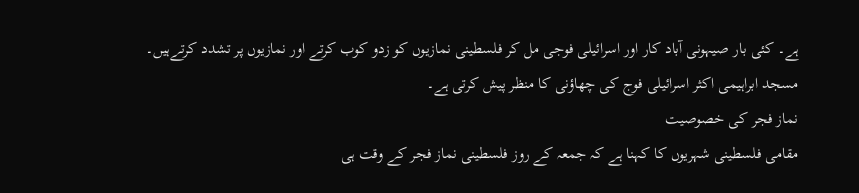ہے۔ کئی بار صیہونی آباد کار اور اسرائیلی فوجی مل کر فلسطینی نمازیوں کو زدو کوب کرتے اور نمازیوں پر تشدد کرتےہیں۔ مسجد ابراہیمی اکثر اسرائیلی فوج کی چھاؤنی کا منظر پیش کرتی ہے۔
نماز فجر کی خصوصیت
مقامی فلسطینی شہریوں کا کہنا ہے کہ جمعہ کے روز فلسطینی نماز فجر کے وقت ہی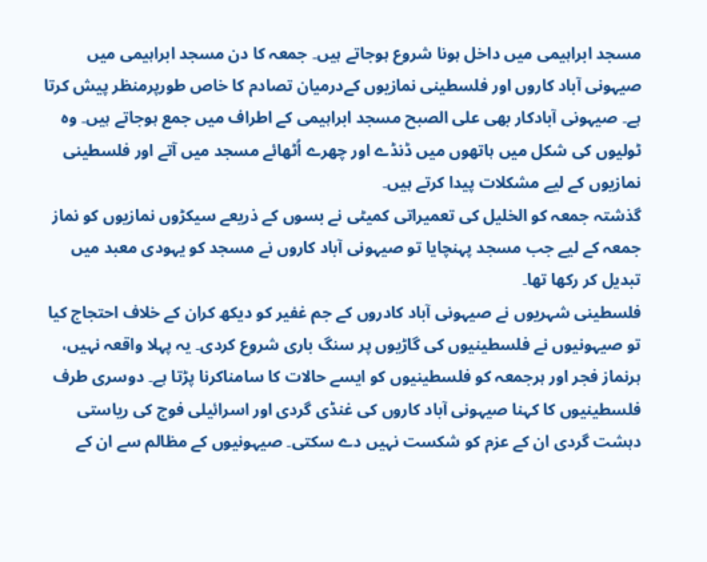مسجد ابراہیمی میں داخل ہونا شروع ہوجاتے ہیں۔ جمعہ کا دن مسجد ابراہیمی میں صیہونی آباد کاروں اور فلسطینی نمازیوں کےدرمیان تصادم کا خاص طورپرمنظر پیش کرتا ہے۔ صیہونی آبادکار بھی علی الصبح مسجد ابراہیمی کے اطراف میں جمع ہوجاتے ہیں۔ وہ ٹولیوں کی شکل میں ہاتھوں میں ڈنڈے اور چھرے اُٹھائے مسجد میں آتے اور فلسطینی نمازیوں کے لیے مشکلات پیدا کرتے ہیں۔
گذشتہ جمعہ کو الخلیل کی تعمیراتی کمیٹی نے بسوں کے ذریعے سیکڑوں نمازیوں کو نماز جمعہ کے لیے جب مسجد پہنچایا تو صیہونی آباد کاروں نے مسجد کو یہودی معبد میں تبدیل کر رکھا تھا۔
فلسطینی شہریوں نے صیہونی آباد کادروں کے جم غفیر کو دیکھ کران کے خلاف احتجاج کیا تو صیہونیوں نے فلسطینیوں کی گاڑیوں پر سنگ باری شروع کردی۔ یہ پہلا واقعہ نہیں، ہرنماز فجر اور ہرجمعہ کو فلسطینیوں کو ایسے حالات کا سامناکرنا پڑتا ہے۔ دوسری طرف فلسطینیوں کا کہنا صیہونی آباد کاروں کی غنڈی گردی اور اسرائیلی فوج کی ریاستی دہشت گردی ان کے عزم کو شکست نہیں دے سکتی۔ صیہونیوں کے مظالم سے ان کے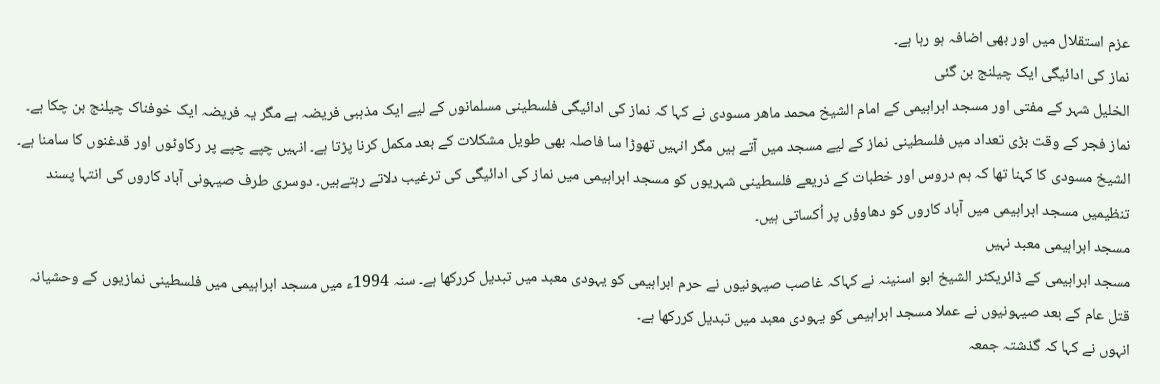عزم استقلال میں اور بھی اضافہ ہو رہا ہے۔
نماز کی ادائیگی ایک چیلنج بن گئی
الخلیل شہر کے مفتی اور مسجد ابراہیمی کے امام الشیخ محمد ماھر مسودی نے کہا کہ نماز کی ادائیگی فلسطینی مسلمانوں کے لیے ایک مذہبی فریضہ ہے مگر یہ فریضہ ایک خوفناک چیلنج بن چکا ہے۔ نماز فجر کے وقت بڑی تعداد میں فلسطینی نماز کے لیے مسجد میں آتے ہیں مگر انہیں تھوڑا سا فاصلہ بھی طویل مشکلات کے بعد مکمل کرنا پڑتا ہے۔ انہیں چپے چپے پر رکاوٹوں اور قدغنوں کا سامنا ہے۔
الشیخ مسودی کا کہنا تھا کہ ہم دروس اور خطبات کے ذریعے فلسطینی شہریوں کو مسجد ابراہیمی میں نماز کی ادائیگی کی ترغیب دلاتے رہتےہیں۔ دوسری طرف صیہونی آباد کاروں کی انتہا پسند تنظیمیں مسجد ابراہیمی میں آباد کاروں کو دھاوؤں پر اُکساتی ہیں۔
مسجد ابراہیمی معبد نہیں
مسجد ابراہیمی کے ڈائریکٹر الشیخ ابو اسنینہ نے کہاکہ غاصب صیہونیوں نے حرم ابراہیمی کو یہودی معبد میں تبدیل کررکھا ہے۔ سنہ 1994ء میں مسجد ابراہیمی میں فلسطینی نمازیوں کے وحشیانہ قتل عام کے بعد صیہونیوں نے عملا مسجد ابراہیمی کو یہودی معبد میں تبدیل کررکھا ہے۔
انہوں نے کہا کہ گذشتہ جمعہ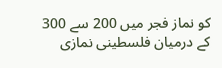کو نماز فجر میں 200 سے 300 کے درمیان فلسطینی نمازی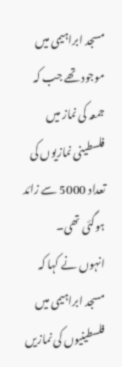مسجد ابراہیمی میں موجود تھے جب کہ جمعہ کی نماز میں فلسطینی نمازیوں کی تعداد 5000 سے زائد ہوگئی تھی۔
انہوں نے کہا کہ مسجد ابراہیمی میں فلسطینیوں کی نمازیں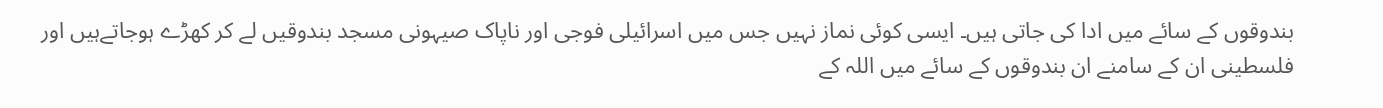بندوقوں کے سائے میں ادا کی جاتی ہیں۔ ایسی کوئی نماز نہیں جس میں اسرائیلی فوجی اور ناپاک صیہونی مسجد بندوقیں لے کر کھڑے ہوجاتےہیں اور فلسطینی ان کے سامنے ان بندوقوں کے سائے میں اللہ کے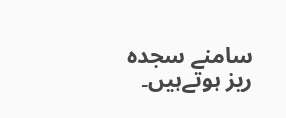سامنے سجدہ ریز ہوتےہیں۔